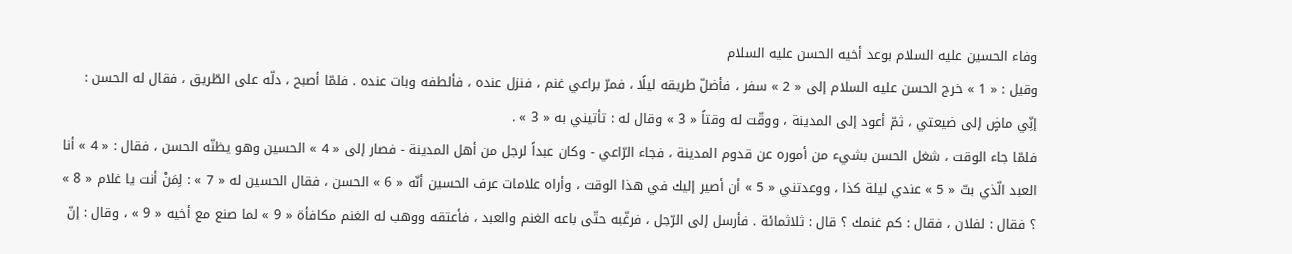وفاء الحسين عليه السلام بوعد أخيه الحسن عليه السلام
وقيل : « 1 » خرج الحسن عليه السلام إلى « 2 » سفر ، فأضلّ طريقه ليلًا ، فمرّ براعي غنم ، فنزل عنده ، فألطفه وبات عنده . فلمّا أصبح ، دلّه على الطّريق ، فقال له الحسن : إنِّي ماضٍ إلى ضيعتي ، ثمّ أعود إلى المدينة ، ووقّت له وقتاً « 3 » وقال له : تأتيني به « 3 » .
فلمّا جاء الوقت ، شغل الحسن بشيء من أموره عن قدوم المدينة ، فجاء الرّاعي - وكان عبداً لرجل من أهل المدينة - فصار إلى « 4 » الحسين وهو يظنّه الحسن ، فقال : « 4 » أنا العبد الّذي بتّ « 5 » عندي ليلة كذا ، ووعدتني « 5 » أن أصير إليك في هذا الوقت ، وأراه علامات عرف الحسين أنّه « 6 » الحسن ، فقال الحسين له « 7 » : لِمَنْ أنت يا غلام « 8 » ؟ فقال : لفلان ، فقال : كم غنمك ؟ قال : ثلاثمائة . فأرسل إلى الرّجل ، فرغّبه حتّى باعه الغنم والعبد ، فأعتقه ووهب له الغنم مكافأة « 9 » لما صنع مع أخيه « 9 » ، وقال : إنّ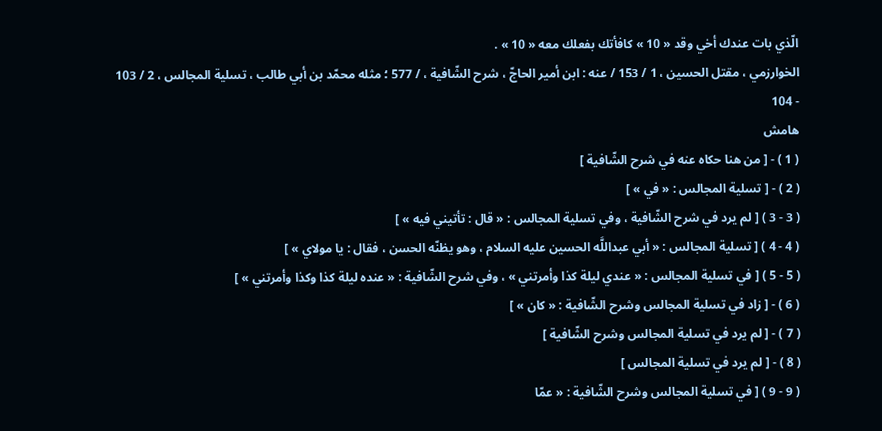الّذي بات عندك أخي وقد « 10 » كافأتك بفعلك معه « 10 » .
الخوارزمي ، مقتل الحسين ، 1 / 153 / عنه : ابن أمير الحاجّ ، شرح الشّافية ، / 577 ؛ مثله محمّد بن أبي طالب ، تسلية المجالس ، 2 / 103 - 104
هامش
( 1 ) - [ من هنا حكاه عنه في شرح الشّافية ]
( 2 ) - [ تسلية المجالس : « في » ]
( 3 - 3 ) [ لم يرد في شرح الشّافية ، وفي تسلية المجالس : « قال : تأتيني فيه » ]
( 4 - 4 ) [ تسلية المجالس : « أبي عبداللَّه الحسين عليه السلام ، وهو يظنّه الحسن ، فقال : يا مولاي » ]
( 5 - 5 ) [ في تسلية المجالس : « عندي ليلة كذا وأمرتني » ، وفي شرح الشّافية : « عنده ليلة كذا وكذا وأمرتني » ]
( 6 ) - [ زاد في تسلية المجالس وشرح الشّافية : « كان » ]
( 7 ) - [ لم يرد في تسلية المجالس وشرح الشّافية ]
( 8 ) - [ لم يرد في تسلية المجالس ]
( 9 - 9 ) [ في تسلية المجالس وشرح الشّافية : « عمّا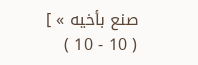صنع بأخيه » ]
( 10 - 10 )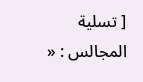[ تسلية المجالس : «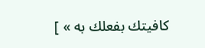كافيتك بفعلك به » ]